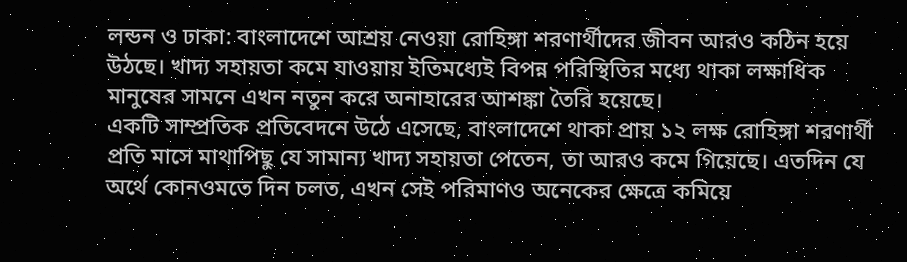লন্ডন ও ঢাকা: বাংলাদেশে আশ্রয় নেওয়া রোহিঙ্গা শরণার্থীদের জীবন আরও কঠিন হয়ে উঠছে। খাদ্য সহায়তা কমে যাওয়ায় ইতিমধ্যেই বিপন্ন পরিস্থিতির মধ্যে থাকা লক্ষাধিক মানুষের সামনে এখন নতুন করে অনাহারের আশঙ্কা তৈরি হয়েছে।
একটি সাম্প্রতিক প্রতিবেদনে উঠে এসেছে, বাংলাদেশে থাকা প্রায় ১২ লক্ষ রোহিঙ্গা শরণার্থী প্রতি মাসে মাথাপিছু যে সামান্য খাদ্য সহায়তা পেতেন, তা আরও কমে গিয়েছে। এতদিন যে অর্থে কোনওমতে দিন চলত, এখন সেই পরিমাণও অনেকের ক্ষেত্রে কমিয়ে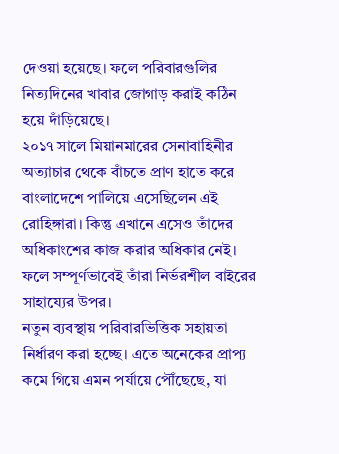দেওয়া হয়েছে। ফলে পরিবারগুলির নিত্যদিনের খাবার জোগাড় করাই কঠিন হয়ে দাঁড়িয়েছে।
২০১৭ সালে মিয়ানমারের সেনাবাহিনীর অত্যাচার থেকে বাঁচতে প্রাণ হাতে করে বাংলাদেশে পালিয়ে এসেছিলেন এই রোহিঙ্গারা। কিন্তু এখানে এসেও তাঁদের অধিকাংশের কাজ করার অধিকার নেই। ফলে সম্পূর্ণভাবেই তাঁরা নির্ভরশীল বাইরের সাহায্যের উপর।
নতুন ব্যবস্থায় পরিবারভিত্তিক সহায়তা নির্ধারণ করা হচ্ছে। এতে অনেকের প্রাপ্য কমে গিয়ে এমন পর্যায়ে পৌঁছেছে, যা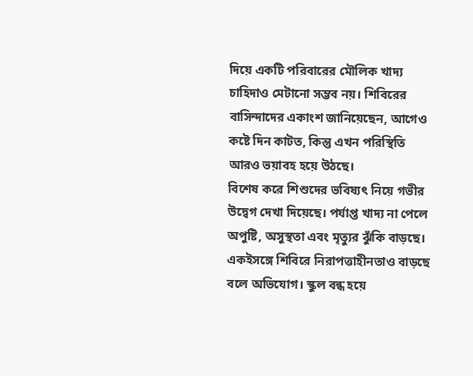দিয়ে একটি পরিবারের মৌলিক খাদ্য চাহিদাও মেটানো সম্ভব নয়। শিবিরের বাসিন্দাদের একাংশ জানিয়েছেন, আগেও কষ্টে দিন কাটত, কিন্তু এখন পরিস্থিতি আরও ভয়াবহ হয়ে উঠছে।
বিশেষ করে শিশুদের ভবিষ্যৎ নিয়ে গভীর উদ্বেগ দেখা দিয়েছে। পর্যাপ্ত খাদ্য না পেলে অপুষ্টি, অসুস্থতা এবং মৃত্যুর ঝুঁকি বাড়ছে। একইসঙ্গে শিবিরে নিরাপত্তাহীনতাও বাড়ছে বলে অভিযোগ। স্কুল বন্ধ হয়ে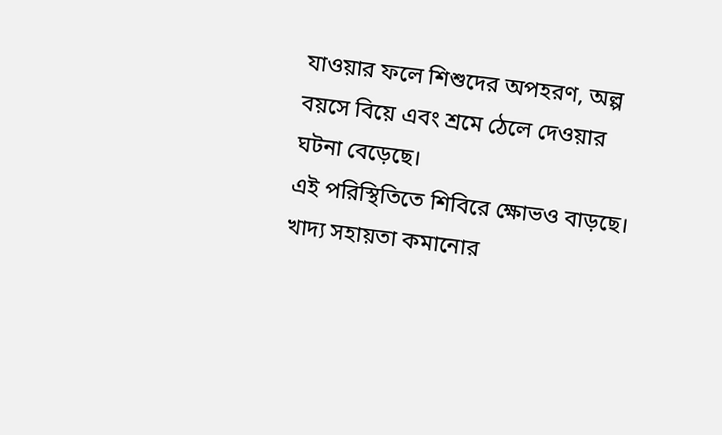যাওয়ার ফলে শিশুদের অপহরণ, অল্প বয়সে বিয়ে এবং শ্রমে ঠেলে দেওয়ার ঘটনা বেড়েছে।
এই পরিস্থিতিতে শিবিরে ক্ষোভও বাড়ছে। খাদ্য সহায়তা কমানোর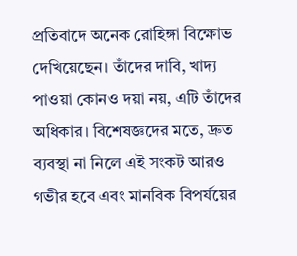প্রতিবাদে অনেক রোহিঙ্গা বিক্ষোভ দেখিয়েছেন। তাঁদের দাবি, খাদ্য পাওয়া কোনও দয়া নয়, এটি তাঁদের অধিকার। বিশেষজ্ঞদের মতে, দ্রুত ব্যবস্থা না নিলে এই সংকট আরও গভীর হবে এবং মানবিক বিপর্যয়ের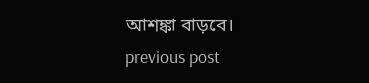আশঙ্কা বাড়বে।
previous post